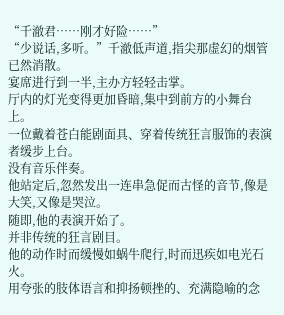“千澈君……刚才好险……”
“少说话,多听。”千澈低声道,指尖那虚幻的烟管已然消散。
宴席进行到一半,主办方轻轻击掌。
厅内的灯光变得更加昏暗,集中到前方的小舞台上。
一位戴着苍白能剧面具、穿着传统狂言服饰的表演者缓步上台。
没有音乐伴奏。
他站定后,忽然发出一连串急促而古怪的音节,像是大笑,又像是哭泣。
随即,他的表演开始了。
并非传统的狂言剧目。
他的动作时而缓慢如蜗牛爬行,时而迅疾如电光石火。
用夸张的肢体语言和抑扬顿挫的、充满隐喻的念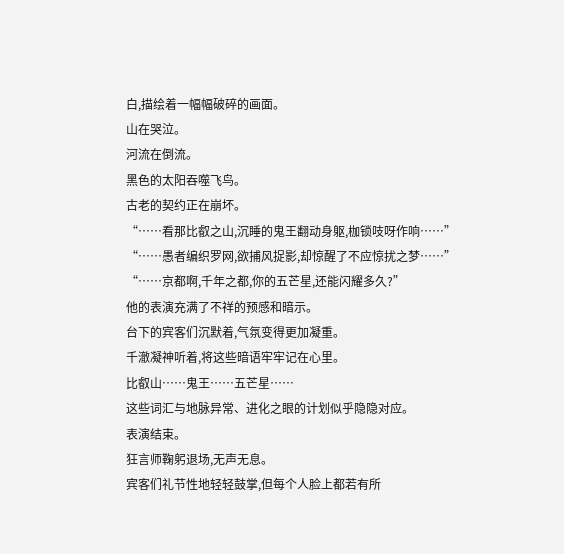白,描绘着一幅幅破碎的画面。
山在哭泣。
河流在倒流。
黑色的太阳吞噬飞鸟。
古老的契约正在崩坏。
“……看那比叡之山,沉睡的鬼王翻动身躯,枷锁吱呀作响……”
“……愚者编织罗网,欲捕风捉影,却惊醒了不应惊扰之梦……”
“……京都啊,千年之都,你的五芒星,还能闪耀多久?”
他的表演充满了不祥的预感和暗示。
台下的宾客们沉默着,气氛变得更加凝重。
千澈凝神听着,将这些暗语牢牢记在心里。
比叡山……鬼王……五芒星……
这些词汇与地脉异常、进化之眼的计划似乎隐隐对应。
表演结束。
狂言师鞠躬退场,无声无息。
宾客们礼节性地轻轻鼓掌,但每个人脸上都若有所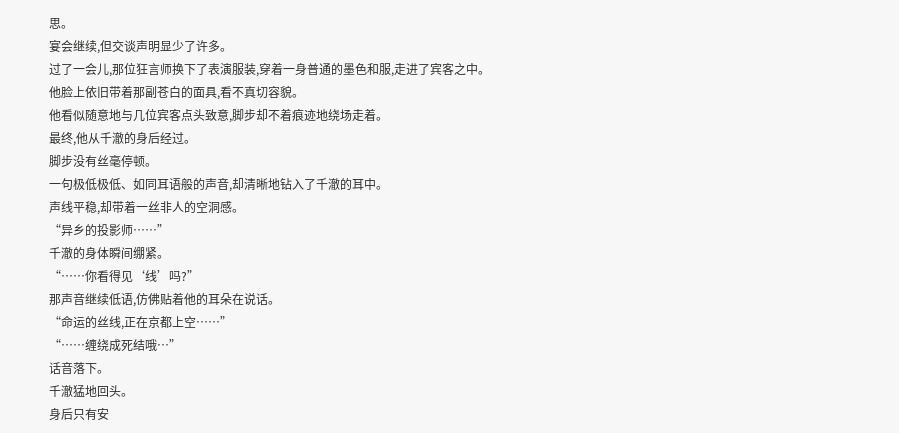思。
宴会继续,但交谈声明显少了许多。
过了一会儿,那位狂言师换下了表演服装,穿着一身普通的墨色和服,走进了宾客之中。
他脸上依旧带着那副苍白的面具,看不真切容貌。
他看似随意地与几位宾客点头致意,脚步却不着痕迹地绕场走着。
最终,他从千澈的身后经过。
脚步没有丝毫停顿。
一句极低极低、如同耳语般的声音,却清晰地钻入了千澈的耳中。
声线平稳,却带着一丝非人的空洞感。
“异乡的投影师……”
千澈的身体瞬间绷紧。
“……你看得见‘线’吗?”
那声音继续低语,仿佛贴着他的耳朵在说话。
“命运的丝线,正在京都上空……”
“……缠绕成死结哦…”
话音落下。
千澈猛地回头。
身后只有安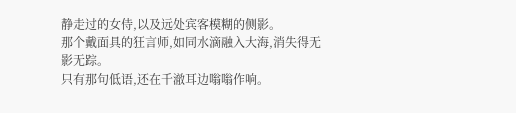静走过的女侍,以及远处宾客模糊的侧影。
那个戴面具的狂言师,如同水滴融入大海,消失得无影无踪。
只有那句低语,还在千澈耳边嗡嗡作响。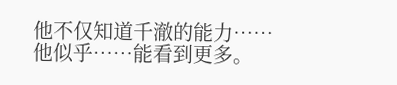他不仅知道千澈的能力……
他似乎……能看到更多。